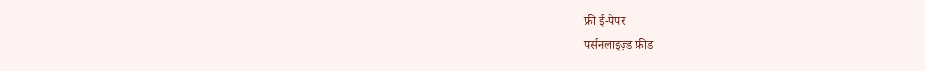फ्री ई-पेपर
पर्सनलाइज़्ड फ़ीड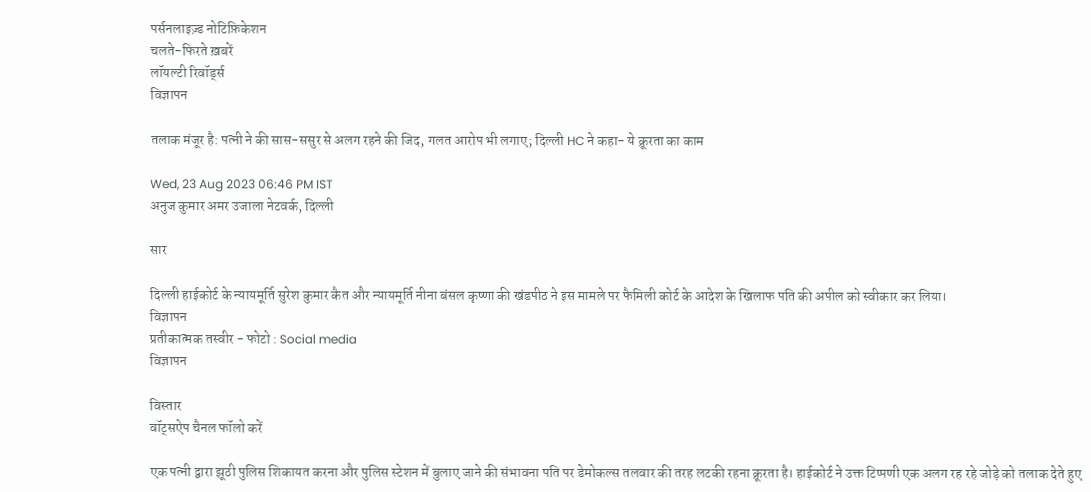पर्सनलाइज़्ड नोटिफ़िकेशन
चलते-फिरते ख़बरें
लॉयल्टी रिवॉर्ड्स
विज्ञापन

तलाक मंजूर है: पत्नी ने की सास-ससुर से अलग रहने की जिद, गलत आरोप भी लगाए; दिल्ली HC ने कहा- ये क्रूरता का काम

Wed, 23 Aug 2023 06:46 PM IST
अनुज कुमार अमर उजाला नेटवर्क, दिल्ली

सार

दिल्ली हाईकोर्ट के न्यायमूर्ति सुरेश कुमार कैत और न्यायमूर्ति नीना बंसल कृष्णा की खंडपीठ ने इस मामले पर फैमिली कोर्ट के आदेश के खिलाफ पति की अपील को स्वीकार कर लिया।
विज्ञापन
प्रतीकात्मक तस्वीर - फोटो : Social media
विज्ञापन

विस्तार
वॉट्सऐप चैनल फॉलो करें

एक पत्नी द्वारा झूठी पुलिस शिकायत करना और पुलिस स्टेशन में बुलाए जाने की संभावना पति पर डेमोकल्स तलवार की तरह लटकी रहना क्रूरता है। हाईकोर्ट ने उक्त टिप्पणी एक अलग रह रहे जोड़े को तलाक देते हुए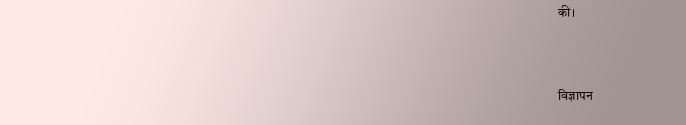की।



विज्ञापन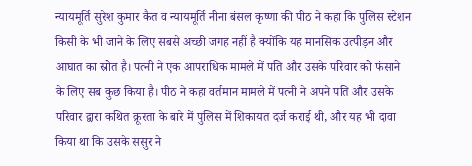न्यायमूर्ति सुरेश कुमार कैत व न्यायमूर्ति नीना बंसल कृष्णा की पीठ ने कहा कि पुलिस स्टेशन किसी के भी जाने के लिए सबसे अच्छी जगह नहीं है क्योंकि यह मानसिक उत्पीड़न और आघात का स्रोत है। पत्नी ने एक आपराधिक मामले में पति और उसके परिवार को फंसाने के लिए सब कुछ किया है। पीठ ने कहा वर्तमान मामले में पत्नी ने अपने पति और उसके परिवार द्वारा कथित क्रूरता के बारे में पुलिस में शिकायत दर्ज कराई थी, और यह भी दावा किया था कि उसके ससुर ने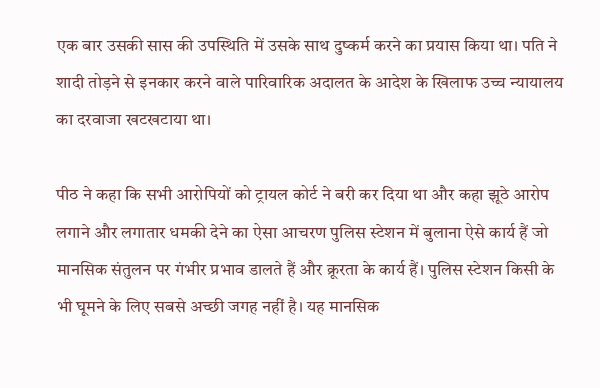एक बार उसकी सास की उपस्थिति में उसके साथ दुष्कर्म करने का प्रयास किया था। पति ने शादी तोड़ने से इनकार करने वाले पारिवारिक अदालत के आदेश के खिलाफ उच्च न्यायालय का दरवाजा खटखटाया था।

पीठ ने कहा कि सभी आरोपियों को ट्रायल कोर्ट ने बरी कर दिया था और कहा झूठे आरोप लगाने और लगातार धमकी देने का ऐसा आचरण पुलिस स्टेशन में बुलाना ऐसे कार्य हैं जो मानसिक संतुलन पर गंभीर प्रभाव डालते हैं और क्रूरता के कार्य हैं। पुलिस स्टेशन किसी के भी घूमने के लिए सबसे अच्छी जगह नहीं है। यह मानसिक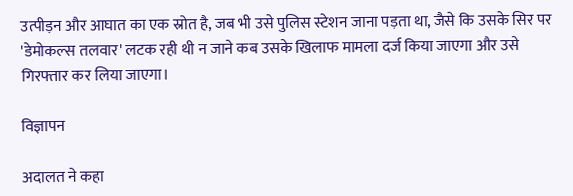उत्पीड़न और आघात का एक स्रोत है, जब भी उसे पुलिस स्टेशन जाना पड़ता था, जैसे कि उसके सिर पर 'डेमोकल्स तलवार' लटक रही थी न जाने कब उसके खिलाफ मामला दर्ज किया जाएगा और उसे गिरफ्तार कर लिया जाएगा।

विज्ञापन

अदालत ने कहा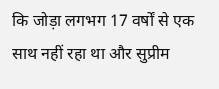कि जोड़ा लगभग 17 वर्षों से एक साथ नहीं रहा था और सुप्रीम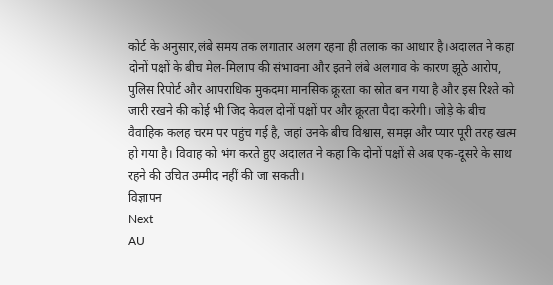कोर्ट के अनुसार,लंबे समय तक लगातार अलग रहना ही तलाक का आधार है।अदालत ने कहा दोनों पक्षों के बीच मेल-मिलाप की संभावना और इतने लंबे अलगाव के कारण झूठे आरोप, पुलिस रिपोर्ट और आपराधिक मुकदमा मानसिक क्रूरता का स्रोत बन गया है और इस रिश्ते को जारी रखने की कोई भी जिद केवल दोनों पक्षों पर और क्रूरता पैदा करेगी। जोड़े के बीच वैवाहिक कलह चरम पर पहुंच गई है, जहां उनके बीच विश्वास, समझ और प्यार पूरी तरह खत्म हो गया है। विवाह को भंग करते हुए अदालत ने कहा कि दोनों पक्षों से अब एक-दूसरे के साथ रहने की उचित उम्मीद नहीं की जा सकती।
विज्ञापन
Next
AU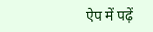ऐप में पढ़ें